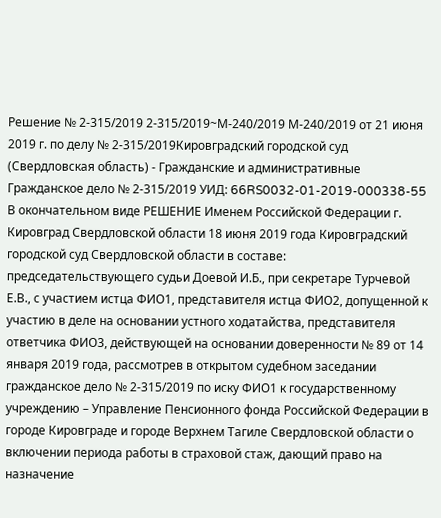Решение № 2-315/2019 2-315/2019~М-240/2019 М-240/2019 от 21 июня 2019 г. по делу № 2-315/2019Кировградский городской суд (Свердловская область) - Гражданские и административные Гражданское дело № 2-315/2019 УИД: 66RS0032-01-2019-000338-55 В окончательном виде РЕШЕНИЕ Именем Российской Федерации г. Кировград Свердловской области 18 июня 2019 года Кировградский городской суд Свердловской области в составе: председательствующего судьи Доевой И.Б., при секретаре Турчевой Е.В., с участием истца ФИО1, представителя истца ФИО2, допущенной к участию в деле на основании устного ходатайства, представителя ответчика ФИО3, действующей на основании доверенности № 89 от 14 января 2019 года, рассмотрев в открытом судебном заседании гражданское дело № 2-315/2019 по иску ФИО1 к государственному учреждению – Управление Пенсионного фонда Российской Федерации в городе Кировграде и городе Верхнем Тагиле Свердловской области о включении периода работы в страховой стаж, дающий право на назначение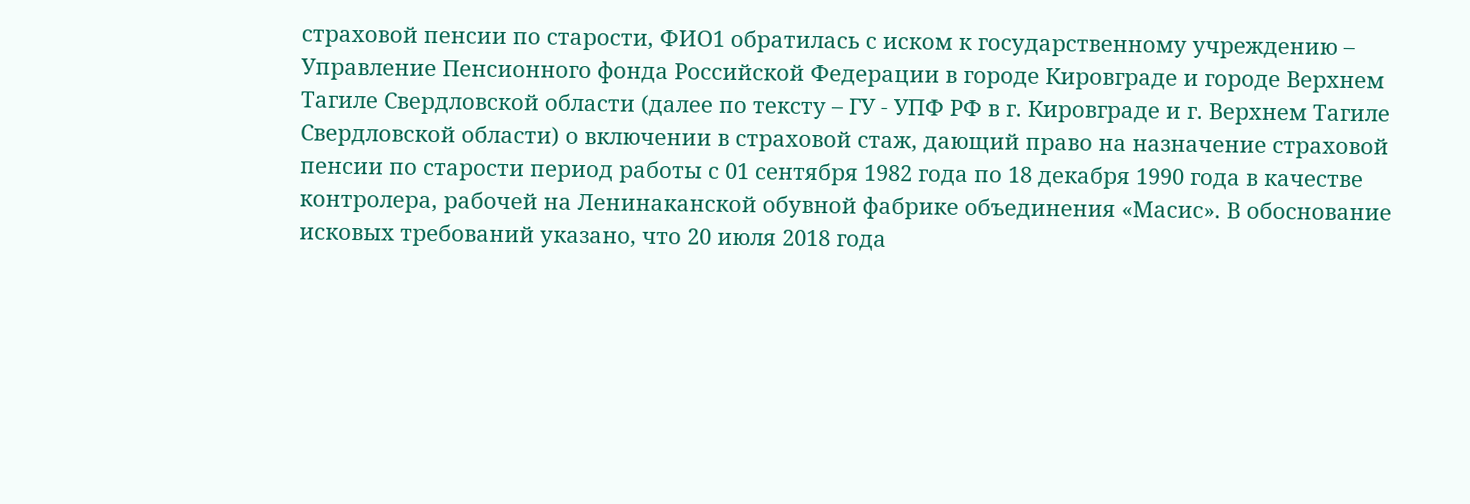страховой пенсии по старости, ФИО1 обратилась с иском к государственному учреждению – Управление Пенсионного фонда Российской Федерации в городе Кировграде и городе Верхнем Тагиле Свердловской области (далее по тексту – ГУ - УПФ РФ в г. Кировграде и г. Верхнем Тагиле Свердловской области) о включении в страховой стаж, дающий право на назначение страховой пенсии по старости период работы с 01 сентября 1982 года по 18 декабря 1990 года в качестве контролера, рабочей на Ленинаканской обувной фабрике объединения «Масис». В обоснование исковых требований указано, что 20 июля 2018 года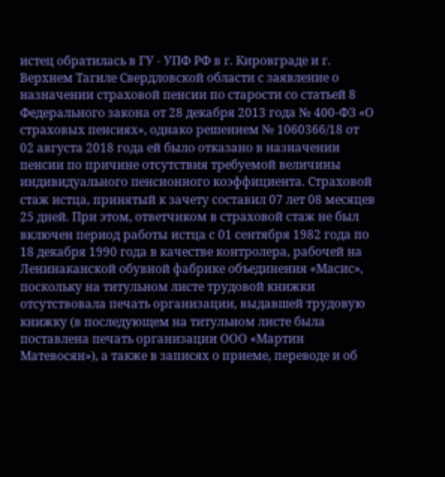истец обратилась в ГУ - УПФ РФ в г. Кировграде и г. Верхнем Тагиле Свердловской области с заявление о назначении страховой пенсии по старости со статьей 8 Федерального закона от 28 декабря 2013 года № 400-ФЗ «О страховых пенсиях», однако решением № 1060366/18 от 02 августа 2018 года ей было отказано в назначении пенсии по причине отсутствия требуемой величины индивидуального пенсионного коэффициента. Страховой стаж истца, принятый к зачету составил 07 лет 08 месяцев 25 дней. При этом, ответчиком в страховой стаж не был включен период работы истца с 01 сентября 1982 года по 18 декабря 1990 года в качестве контролера, рабочей на Ленинаканской обувной фабрике объединения «Масис», поскольку на титульном листе трудовой книжки отсутствовала печать организации, выдавшей трудовую книжку (в последующем на титульном листе была поставлена печать организации ООО «Мартин Матевосян»), а также в записях о приеме, переводе и об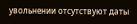увольнении отсутствуют даты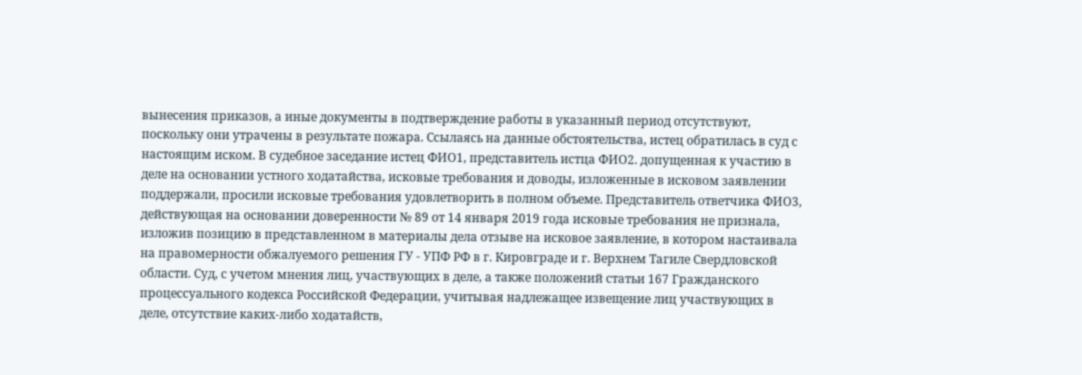вынесения приказов, а иные документы в подтверждение работы в указанный период отсутствуют, поскольку они утрачены в результате пожара. Ссылаясь на данные обстоятельства, истец обратилась в суд с настоящим иском. В судебное заседание истец ФИО1, представитель истца ФИО2. допущенная к участию в деле на основании устного ходатайства, исковые требования и доводы, изложенные в исковом заявлении поддержали, просили исковые требования удовлетворить в полном объеме. Представитель ответчика ФИО3, действующая на основании доверенности № 89 от 14 января 2019 года исковые требования не признала, изложив позицию в представленном в материалы дела отзыве на исковое заявление, в котором настаивала на правомерности обжалуемого решения ГУ - УПФ РФ в г. Кировграде и г. Верхнем Тагиле Свердловской области. Суд, с учетом мнения лиц, участвующих в деле, а также положений статьи 167 Гражданского процессуального кодекса Российской Федерации, учитывая надлежащее извещение лиц участвующих в деле, отсутствие каких-либо ходатайств,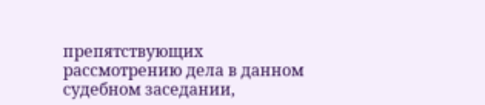препятствующих рассмотрению дела в данном судебном заседании,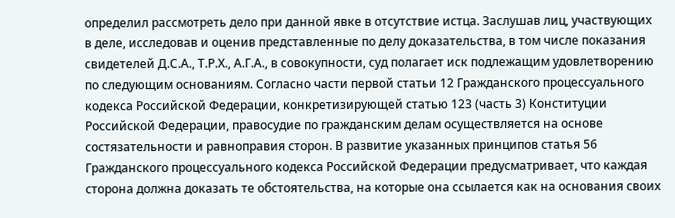определил рассмотреть дело при данной явке в отсутствие истца. Заслушав лиц, участвующих в деле, исследовав и оценив представленные по делу доказательства, в том числе показания свидетелей Д.С.А., Т.Р.Х., А.Г.А., в совокупности, суд полагает иск подлежащим удовлетворению по следующим основаниям. Согласно части первой статьи 12 Гражданского процессуального кодекса Российской Федерации, конкретизирующей статью 123 (часть 3) Конституции Российской Федерации, правосудие по гражданским делам осуществляется на основе состязательности и равноправия сторон. В развитие указанных принципов статья 56 Гражданского процессуального кодекса Российской Федерации предусматривает, что каждая сторона должна доказать те обстоятельства, на которые она ссылается как на основания своих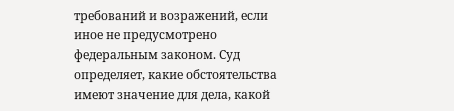требований и возражений, если иное не предусмотрено федеральным законом. Суд определяет, какие обстоятельства имеют значение для дела, какой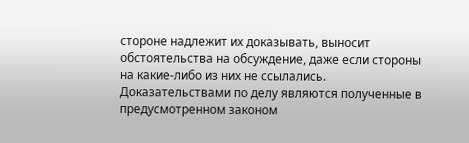стороне надлежит их доказывать, выносит обстоятельства на обсуждение, даже если стороны на какие-либо из них не ссылались. Доказательствами по делу являются полученные в предусмотренном законом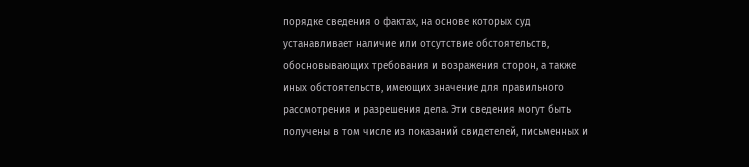порядке сведения о фактах, на основе которых суд устанавливает наличие или отсутствие обстоятельств, обосновывающих требования и возражения сторон, а также иных обстоятельств, имеющих значение для правильного рассмотрения и разрешения дела. Эти сведения могут быть получены в том числе из показаний свидетелей, письменных и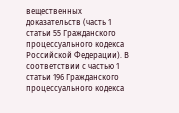вещественных доказательств (часть 1 статьи 55 Гражданского процессуального кодекса Российской Федерации). В соответствии с частью 1 статьи 196 Гражданского процессуального кодекса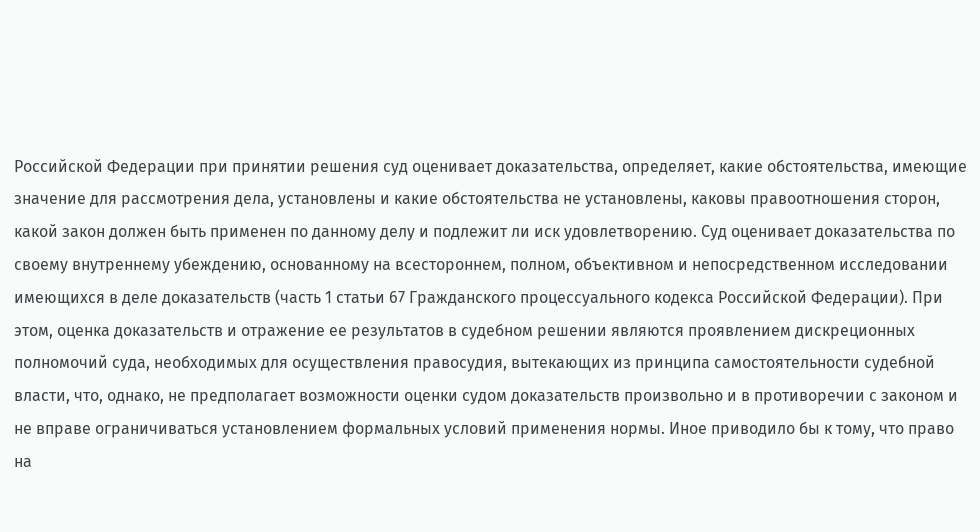Российской Федерации при принятии решения суд оценивает доказательства, определяет, какие обстоятельства, имеющие значение для рассмотрения дела, установлены и какие обстоятельства не установлены, каковы правоотношения сторон, какой закон должен быть применен по данному делу и подлежит ли иск удовлетворению. Суд оценивает доказательства по своему внутреннему убеждению, основанному на всестороннем, полном, объективном и непосредственном исследовании имеющихся в деле доказательств (часть 1 статьи 67 Гражданского процессуального кодекса Российской Федерации). При этом, оценка доказательств и отражение ее результатов в судебном решении являются проявлением дискреционных полномочий суда, необходимых для осуществления правосудия, вытекающих из принципа самостоятельности судебной власти, что, однако, не предполагает возможности оценки судом доказательств произвольно и в противоречии с законом и не вправе ограничиваться установлением формальных условий применения нормы. Иное приводило бы к тому, что право на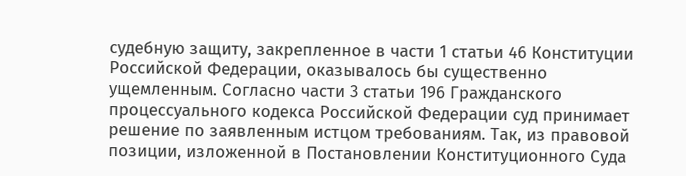судебную защиту, закрепленное в части 1 статьи 46 Конституции Российской Федерации, оказывалось бы существенно ущемленным. Согласно части 3 статьи 196 Гражданского процессуального кодекса Российской Федерации суд принимает решение по заявленным истцом требованиям. Так, из правовой позиции, изложенной в Постановлении Конституционного Суда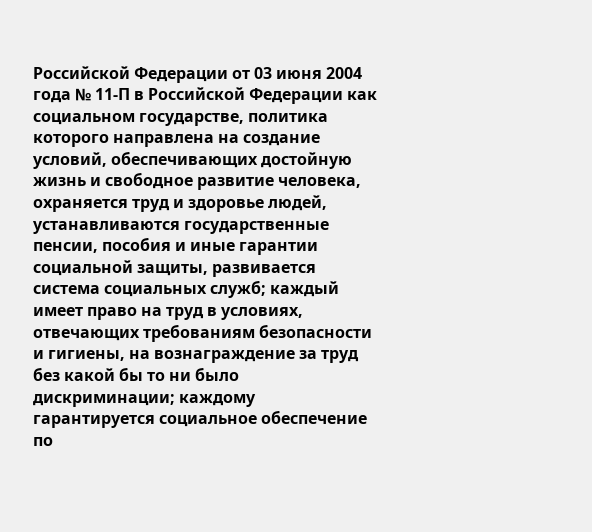Российской Федерации от 03 июня 2004 года № 11-П в Российской Федерации как социальном государстве, политика которого направлена на создание условий, обеспечивающих достойную жизнь и свободное развитие человека, охраняется труд и здоровье людей, устанавливаются государственные пенсии, пособия и иные гарантии социальной защиты, развивается система социальных служб; каждый имеет право на труд в условиях, отвечающих требованиям безопасности и гигиены, на вознаграждение за труд без какой бы то ни было дискриминации; каждому гарантируется социальное обеспечение по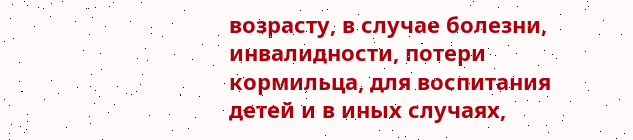возрасту, в случае болезни, инвалидности, потери кормильца, для воспитания детей и в иных случаях,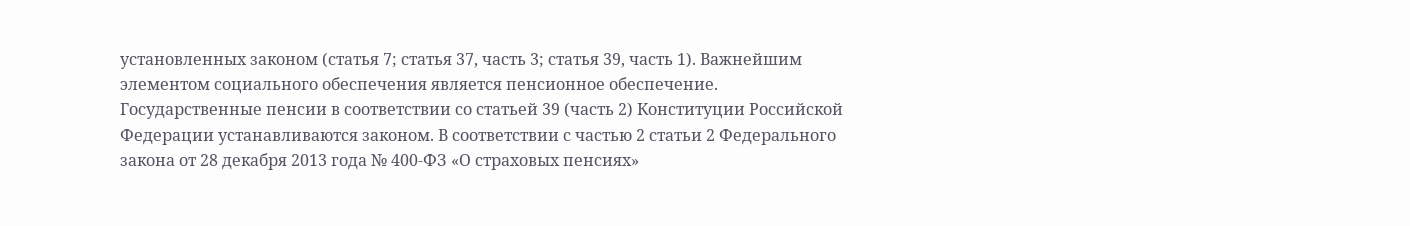установленных законом (статья 7; статья 37, часть 3; статья 39, часть 1). Важнейшим элементом социального обеспечения является пенсионное обеспечение. Государственные пенсии в соответствии со статьей 39 (часть 2) Конституции Российской Федерации устанавливаются законом. В соответствии с частью 2 статьи 2 Федерального закона от 28 декабря 2013 года № 400-ФЗ «О страховых пенсиях»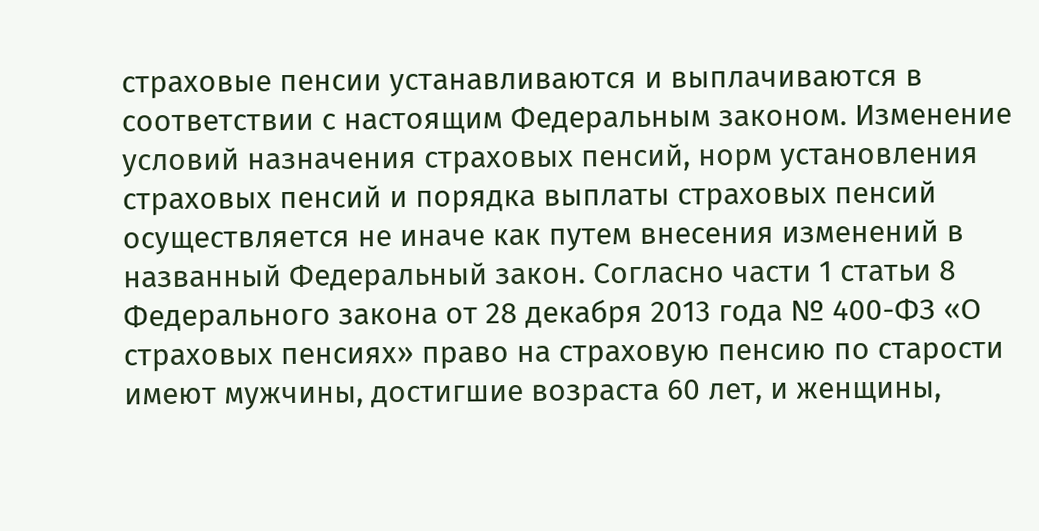страховые пенсии устанавливаются и выплачиваются в соответствии с настоящим Федеральным законом. Изменение условий назначения страховых пенсий, норм установления страховых пенсий и порядка выплаты страховых пенсий осуществляется не иначе как путем внесения изменений в названный Федеральный закон. Согласно части 1 статьи 8 Федерального закона от 28 декабря 2013 года № 400-ФЗ «О страховых пенсиях» право на страховую пенсию по старости имеют мужчины, достигшие возраста 60 лет, и женщины,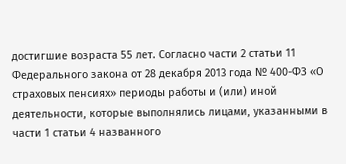достигшие возраста 55 лет. Согласно части 2 статьи 11 Федерального закона от 28 декабря 2013 года № 400-ФЗ «О страховых пенсиях» периоды работы и (или) иной деятельности, которые выполнялись лицами, указанными в части 1 статьи 4 названного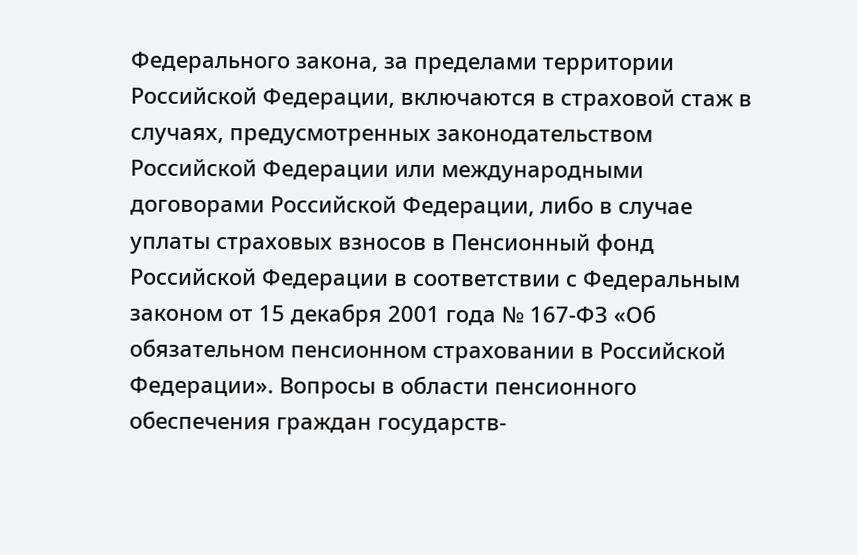Федерального закона, за пределами территории Российской Федерации, включаются в страховой стаж в случаях, предусмотренных законодательством Российской Федерации или международными договорами Российской Федерации, либо в случае уплаты страховых взносов в Пенсионный фонд Российской Федерации в соответствии с Федеральным законом от 15 декабря 2001 года № 167-ФЗ «Об обязательном пенсионном страховании в Российской Федерации». Вопросы в области пенсионного обеспечения граждан государств-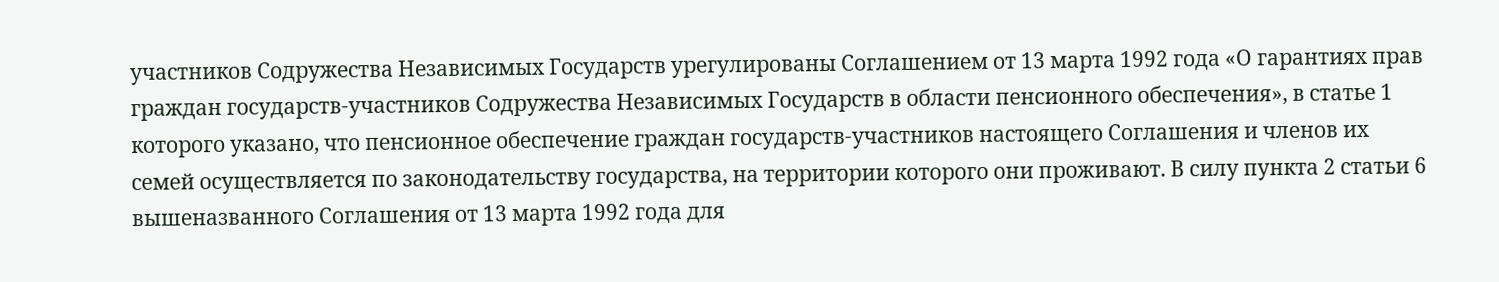участников Содружества Независимых Государств урегулированы Соглашением от 13 марта 1992 года «О гарантиях прав граждан государств-участников Содружества Независимых Государств в области пенсионного обеспечения», в статье 1 которого указано, что пенсионное обеспечение граждан государств-участников настоящего Соглашения и членов их семей осуществляется по законодательству государства, на территории которого они проживают. В силу пункта 2 статьи 6 вышеназванного Соглашения от 13 марта 1992 года для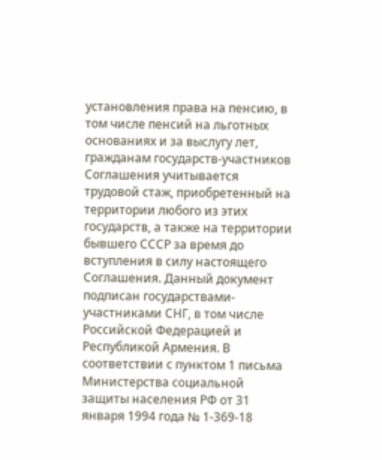установления права на пенсию, в том числе пенсий на льготных основаниях и за выслугу лет, гражданам государств-участников Соглашения учитывается трудовой стаж, приобретенный на территории любого из этих государств, а также на территории бывшего СССР за время до вступления в силу настоящего Соглашения. Данный документ подписан государствами-участниками СНГ, в том числе Российской Федерацией и Республикой Армения. В соответствии с пунктом 1 письма Министерства социальной защиты населения РФ от 31 января 1994 года № 1-369-18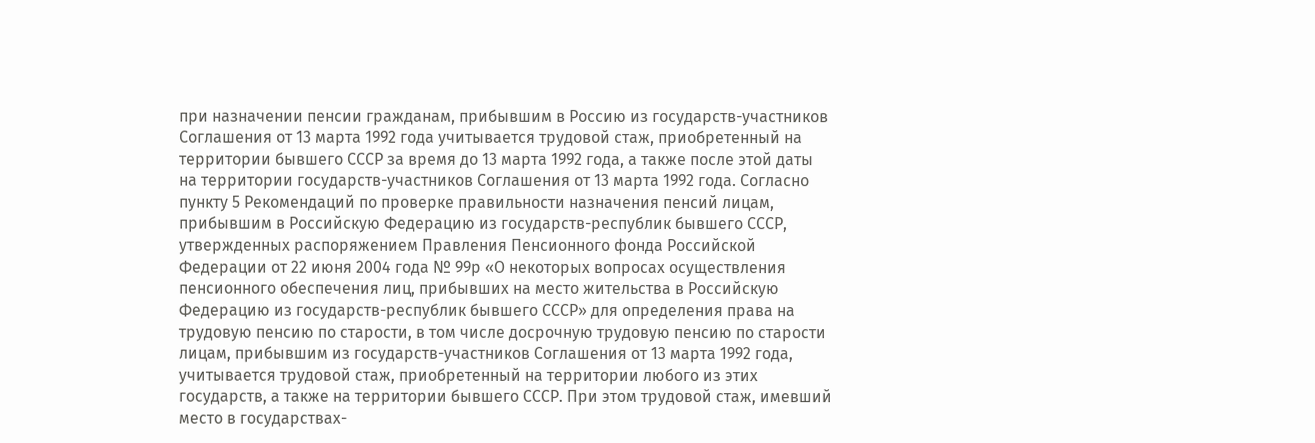при назначении пенсии гражданам, прибывшим в Россию из государств-участников Соглашения от 13 марта 1992 года учитывается трудовой стаж, приобретенный на территории бывшего СССР за время до 13 марта 1992 года, а также после этой даты на территории государств-участников Соглашения от 13 марта 1992 года. Согласно пункту 5 Рекомендаций по проверке правильности назначения пенсий лицам, прибывшим в Российскую Федерацию из государств-республик бывшего СССР, утвержденных распоряжением Правления Пенсионного фонда Российской Федерации от 22 июня 2004 года № 99р «О некоторых вопросах осуществления пенсионного обеспечения лиц, прибывших на место жительства в Российскую Федерацию из государств-республик бывшего СССР» для определения права на трудовую пенсию по старости, в том числе досрочную трудовую пенсию по старости лицам, прибывшим из государств-участников Соглашения от 13 марта 1992 года, учитывается трудовой стаж, приобретенный на территории любого из этих государств, а также на территории бывшего СССР. При этом трудовой стаж, имевший место в государствах-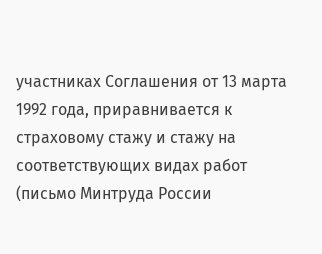участниках Соглашения от 13 марта 1992 года, приравнивается к страховому стажу и стажу на соответствующих видах работ (письмо Минтруда России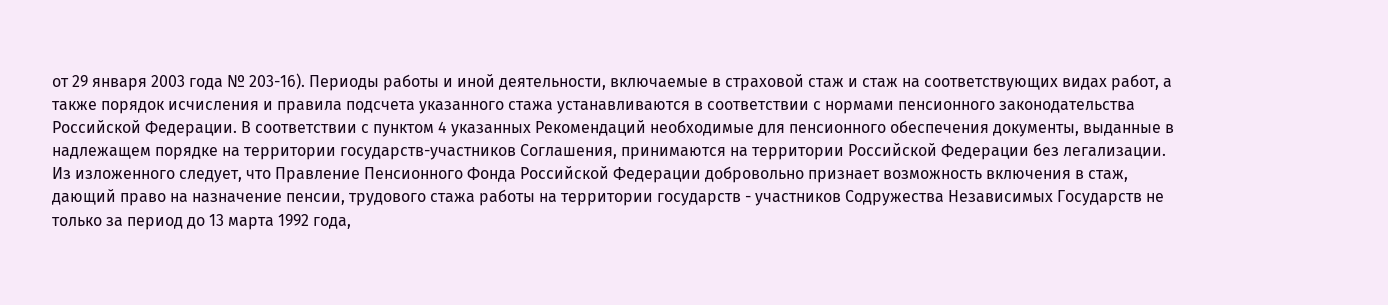от 29 января 2003 года № 203-16). Периоды работы и иной деятельности, включаемые в страховой стаж и стаж на соответствующих видах работ, а также порядок исчисления и правила подсчета указанного стажа устанавливаются в соответствии с нормами пенсионного законодательства Российской Федерации. В соответствии с пунктом 4 указанных Рекомендаций необходимые для пенсионного обеспечения документы, выданные в надлежащем порядке на территории государств-участников Соглашения, принимаются на территории Российской Федерации без легализации. Из изложенного следует, что Правление Пенсионного Фонда Российской Федерации добровольно признает возможность включения в стаж, дающий право на назначение пенсии, трудового стажа работы на территории государств - участников Содружества Независимых Государств не только за период до 13 марта 1992 года,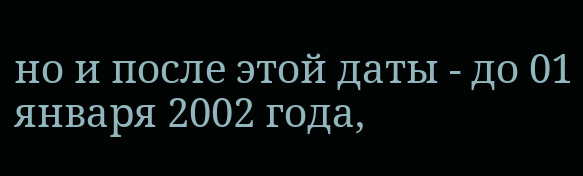но и после этой даты - до 01 января 2002 года,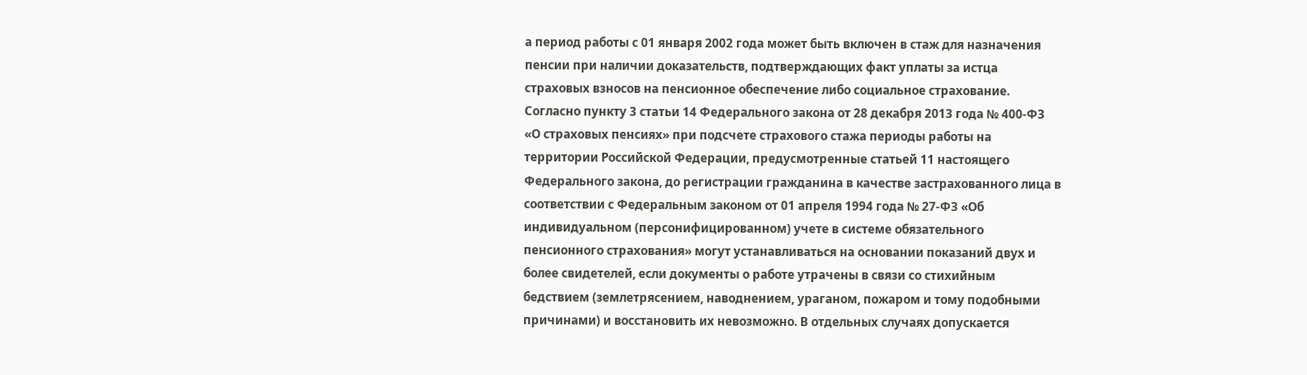а период работы с 01 января 2002 года может быть включен в стаж для назначения пенсии при наличии доказательств, подтверждающих факт уплаты за истца страховых взносов на пенсионное обеспечение либо социальное страхование. Согласно пункту 3 статьи 14 Федерального закона от 28 декабря 2013 года № 400-ФЗ «О страховых пенсиях» при подсчете страхового стажа периоды работы на территории Российской Федерации, предусмотренные статьей 11 настоящего Федерального закона, до регистрации гражданина в качестве застрахованного лица в соответствии с Федеральным законом от 01 апреля 1994 года № 27-ФЗ «Об индивидуальном (персонифицированном) учете в системе обязательного пенсионного страхования» могут устанавливаться на основании показаний двух и более свидетелей, если документы о работе утрачены в связи со стихийным бедствием (землетрясением, наводнением, ураганом, пожаром и тому подобными причинами) и восстановить их невозможно. В отдельных случаях допускается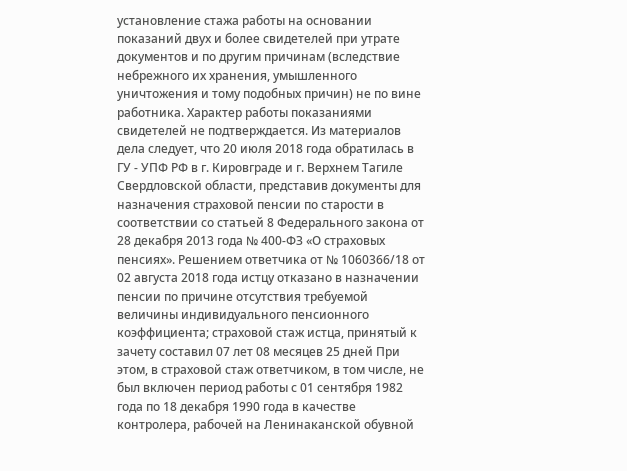установление стажа работы на основании показаний двух и более свидетелей при утрате документов и по другим причинам (вследствие небрежного их хранения, умышленного уничтожения и тому подобных причин) не по вине работника. Характер работы показаниями свидетелей не подтверждается. Из материалов дела следует, что 20 июля 2018 года обратилась в ГУ - УПФ РФ в г. Кировграде и г. Верхнем Тагиле Свердловской области, представив документы для назначения страховой пенсии по старости в соответствии со статьей 8 Федерального закона от 28 декабря 2013 года № 400-ФЗ «О страховых пенсиях». Решением ответчика от № 1060366/18 от 02 августа 2018 года истцу отказано в назначении пенсии по причине отсутствия требуемой величины индивидуального пенсионного коэффициента; страховой стаж истца, принятый к зачету составил 07 лет 08 месяцев 25 дней При этом, в страховой стаж ответчиком, в том числе, не был включен период работы с 01 сентября 1982 года по 18 декабря 1990 года в качестве контролера, рабочей на Ленинаканской обувной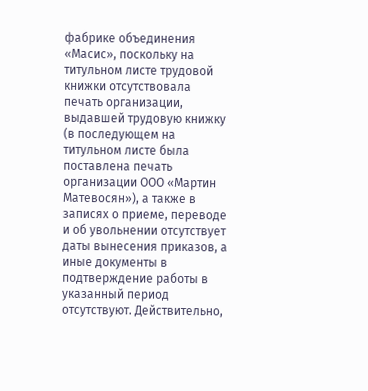фабрике объединения «Масис», поскольку на титульном листе трудовой книжки отсутствовала печать организации, выдавшей трудовую книжку (в последующем на титульном листе была поставлена печать организации ООО «Мартин Матевосян»), а также в записях о приеме, переводе и об увольнении отсутствует даты вынесения приказов, а иные документы в подтверждение работы в указанный период отсутствуют. Действительно,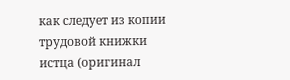как следует из копии трудовой книжки истца (оригинал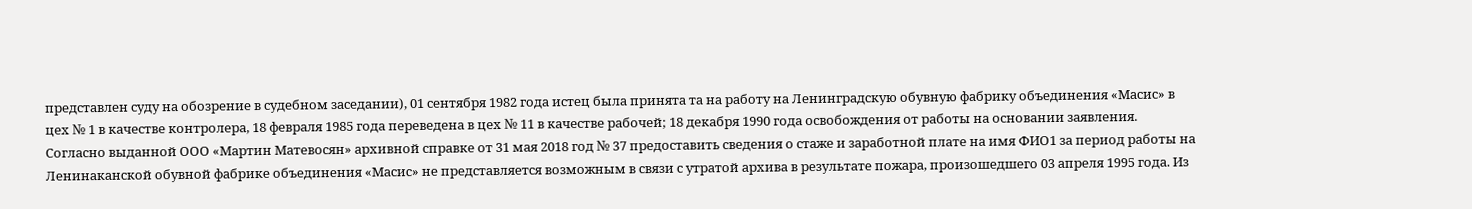представлен суду на обозрение в судебном заседании), 01 сентября 1982 года истец была принята та на работу на Ленинградскую обувную фабрику объединения «Масис» в цех № 1 в качестве контролера, 18 февраля 1985 года переведена в цех № 11 в качестве рабочей; 18 декабря 1990 года освобождения от работы на основании заявления. Согласно выданной ООО «Мартин Матевосян» архивной справке от 31 мая 2018 год № 37 предоставить сведения о стаже и заработной плате на имя ФИО1 за период работы на Ленинаканской обувной фабрике объединения «Масис» не представляется возможным в связи с утратой архива в результате пожара, произошедшего 03 апреля 1995 года. Из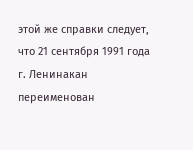этой же справки следует, что 21 сентября 1991 года г. Ленинакан переименован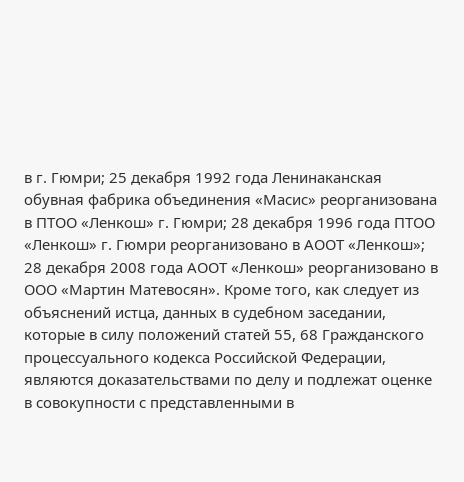в г. Гюмри; 25 декабря 1992 года Ленинаканская обувная фабрика объединения «Масис» реорганизована в ПТОО «Ленкош» г. Гюмри; 28 декабря 1996 года ПТОО «Ленкош» г. Гюмри реорганизовано в АООТ «Ленкош»; 28 декабря 2008 года АООТ «Ленкош» реорганизовано в ООО «Мартин Матевосян». Кроме того, как следует из объяснений истца, данных в судебном заседании, которые в силу положений статей 55, 68 Гражданского процессуального кодекса Российской Федерации, являются доказательствами по делу и подлежат оценке в совокупности с представленными в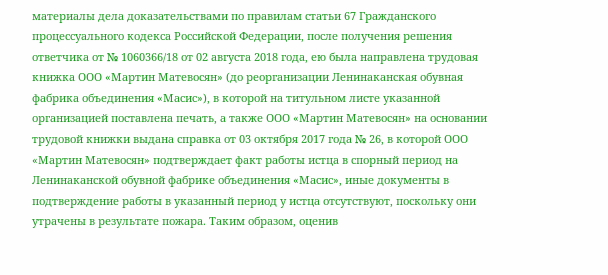материалы дела доказательствами по правилам статьи 67 Гражданского процессуального кодекса Российской Федерации, после получения решения ответчика от № 1060366/18 от 02 августа 2018 года, ею была направлена трудовая книжка ООО «Мартин Матевосян» (до реорганизации Ленинаканская обувная фабрика объединения «Масис»), в которой на титульном листе указанной организацией поставлена печать, а также ООО «Мартин Матевосян» на основании трудовой книжки выдана справка от 03 октября 2017 года № 26, в которой ООО «Мартин Матевосян» подтверждает факт работы истца в спорный период на Ленинаканской обувной фабрике объединения «Масис», иные документы в подтверждение работы в указанный период у истца отсутствуют, поскольку они утрачены в результате пожара. Таким образом, оценив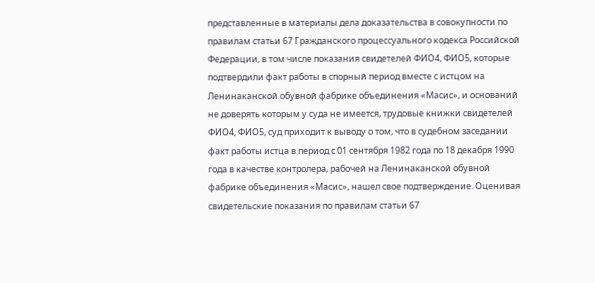представленные в материалы дела доказательства в совокупности по правилам статьи 67 Гражданского процессуального кодекса Российской Федерации, в том числе показания свидетелей ФИО4, ФИО5, которые подтвердили факт работы в спорный период вместе с истцом на Ленинаканской обувной фабрике объединения «Масис», и оснований не доверять которым у суда не имеется, трудовые книжки свидетелей ФИО4, ФИО5, суд приходит к выводу о том, что в судебном заседании факт работы истца в период с 01 сентября 1982 года по 18 декабря 1990 года в качестве контролера, рабочей на Ленинаканской обувной фабрике объединения «Масис», нашел свое подтверждение. Оценивая свидетельские показания по правилам статьи 67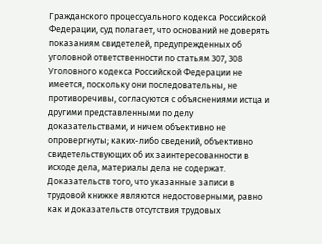Гражданского процессуального кодекса Российской Федерации, суд полагает, что оснований не доверять показаниям свидетелей, предупрежденных об уголовной ответственности по статьям 307, 308 Уголовного кодекса Российской Федерации не имеется, поскольку они последовательны, не противоречивы, согласуются с объяснениями истца и другими представленными по делу доказательствами, и ничем объективно не опровергнуты; каких-либо сведений, объективно свидетельствующих об их заинтересованности в исходе дела, материалы дела не содержат. Доказательств того, что указанные записи в трудовой книжке являются недостоверными, равно как и доказательств отсутствия трудовых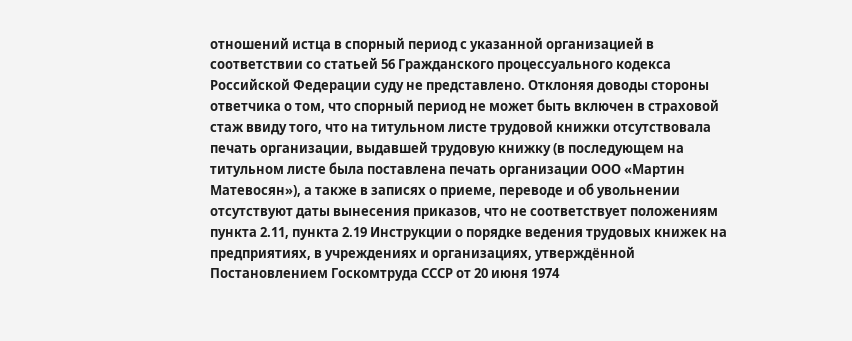отношений истца в спорный период с указанной организацией в соответствии со статьей 56 Гражданского процессуального кодекса Российской Федерации суду не представлено. Отклоняя доводы стороны ответчика о том, что спорный период не может быть включен в страховой стаж ввиду того, что на титульном листе трудовой книжки отсутствовала печать организации, выдавшей трудовую книжку (в последующем на титульном листе была поставлена печать организации ООО «Мартин Матевосян»), а также в записях о приеме, переводе и об увольнении отсутствуют даты вынесения приказов, что не соответствует положениям пункта 2.11, пункта 2.19 Инструкции о порядке ведения трудовых книжек на предприятиях, в учреждениях и организациях, утверждённой Постановлением Госкомтруда СССР от 20 июня 1974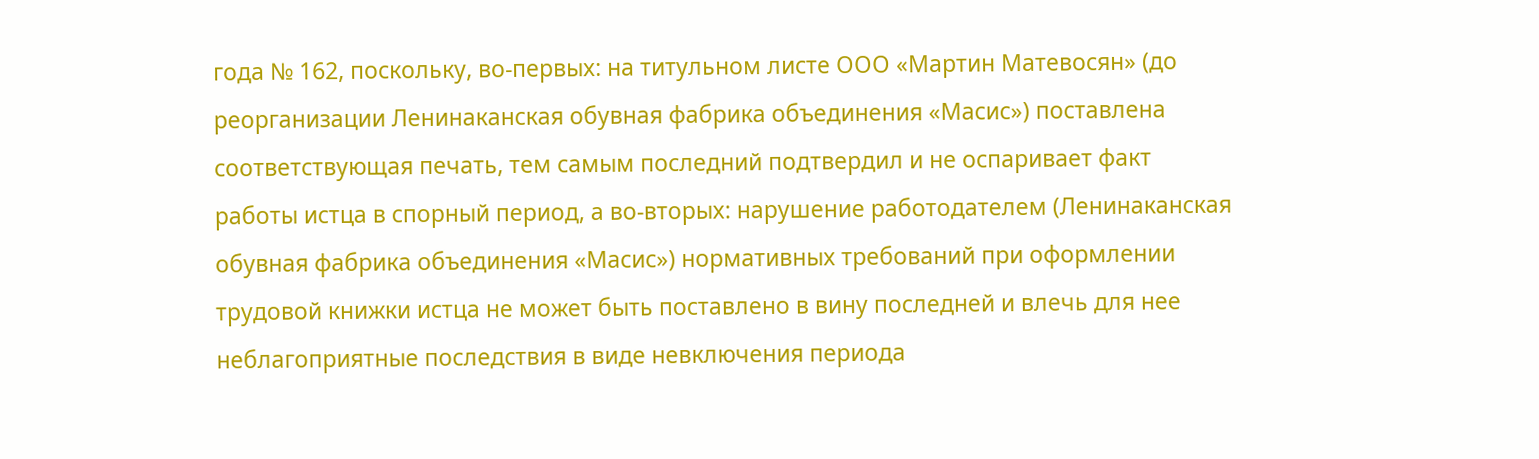года № 162, поскольку, во-первых: на титульном листе ООО «Мартин Матевосян» (до реорганизации Ленинаканская обувная фабрика объединения «Масис») поставлена соответствующая печать, тем самым последний подтвердил и не оспаривает факт работы истца в спорный период, а во-вторых: нарушение работодателем (Ленинаканская обувная фабрика объединения «Масис») нормативных требований при оформлении трудовой книжки истца не может быть поставлено в вину последней и влечь для нее неблагоприятные последствия в виде невключения периода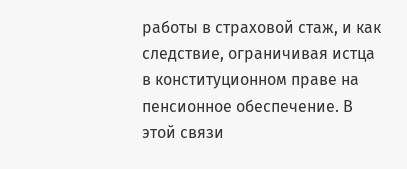работы в страховой стаж, и как следствие, ограничивая истца в конституционном праве на пенсионное обеспечение. В этой связи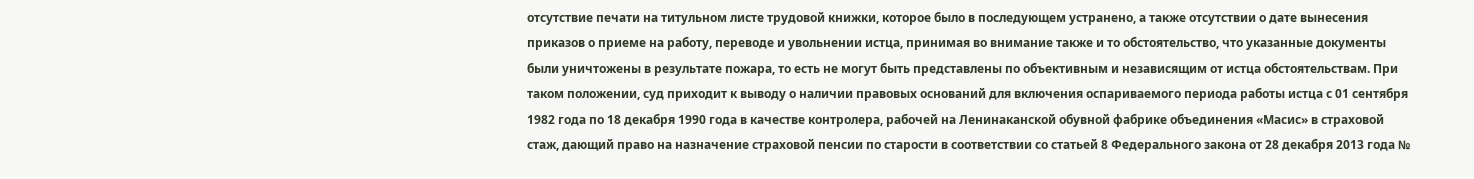отсутствие печати на титульном листе трудовой книжки, которое было в последующем устранено, а также отсутствии о дате вынесения приказов о приеме на работу, переводе и увольнении истца, принимая во внимание также и то обстоятельство, что указанные документы были уничтожены в результате пожара, то есть не могут быть представлены по объективным и независящим от истца обстоятельствам. При таком положении, суд приходит к выводу о наличии правовых оснований для включения оспариваемого периода работы истца с 01 сентября 1982 года по 18 декабря 1990 года в качестве контролера, рабочей на Ленинаканской обувной фабрике объединения «Масис» в страховой стаж, дающий право на назначение страховой пенсии по старости в соответствии со статьей 8 Федерального закона от 28 декабря 2013 года №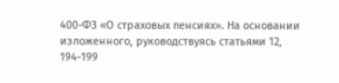400-ФЗ «О страховых пенсиях». На основании изложенного, руководствуясь статьями 12, 194-199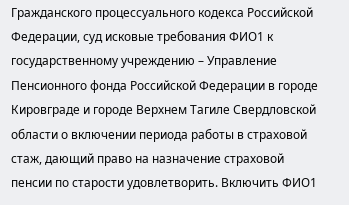Гражданского процессуального кодекса Российской Федерации, суд исковые требования ФИО1 к государственному учреждению – Управление Пенсионного фонда Российской Федерации в городе Кировграде и городе Верхнем Тагиле Свердловской области о включении периода работы в страховой стаж, дающий право на назначение страховой пенсии по старости удовлетворить. Включить ФИО1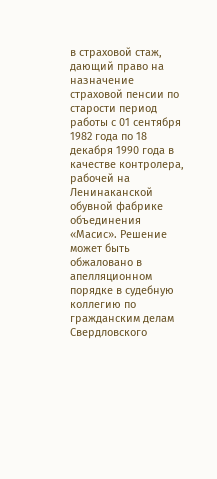в страховой стаж, дающий право на назначение страховой пенсии по старости период работы с 01 сентября 1982 года по 18 декабря 1990 года в качестве контролера, рабочей на Ленинаканской обувной фабрике объединения «Масис». Решение может быть обжаловано в апелляционном порядке в судебную коллегию по гражданским делам Свердловского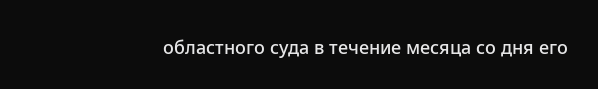областного суда в течение месяца со дня его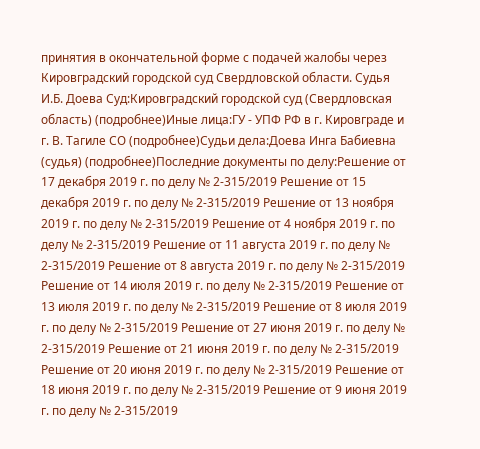принятия в окончательной форме с подачей жалобы через Кировградский городской суд Свердловской области. Судья И.Б. Доева Суд:Кировградский городской суд (Свердловская область) (подробнее)Иные лица:ГУ - УПФ РФ в г. Кировграде и г. В. Тагиле СО (подробнее)Судьи дела:Доева Инга Бабиевна (судья) (подробнее)Последние документы по делу:Решение от 17 декабря 2019 г. по делу № 2-315/2019 Решение от 15 декабря 2019 г. по делу № 2-315/2019 Решение от 13 ноября 2019 г. по делу № 2-315/2019 Решение от 4 ноября 2019 г. по делу № 2-315/2019 Решение от 11 августа 2019 г. по делу № 2-315/2019 Решение от 8 августа 2019 г. по делу № 2-315/2019 Решение от 14 июля 2019 г. по делу № 2-315/2019 Решение от 13 июля 2019 г. по делу № 2-315/2019 Решение от 8 июля 2019 г. по делу № 2-315/2019 Решение от 27 июня 2019 г. по делу № 2-315/2019 Решение от 21 июня 2019 г. по делу № 2-315/2019 Решение от 20 июня 2019 г. по делу № 2-315/2019 Решение от 18 июня 2019 г. по делу № 2-315/2019 Решение от 9 июня 2019 г. по делу № 2-315/2019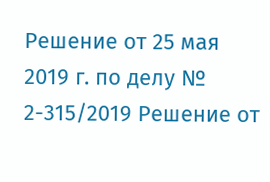Решение от 25 мая 2019 г. по делу № 2-315/2019 Решение от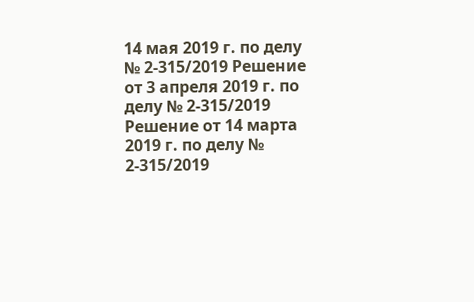14 мая 2019 г. по делу № 2-315/2019 Решение от 3 апреля 2019 г. по делу № 2-315/2019 Решение от 14 марта 2019 г. по делу № 2-315/2019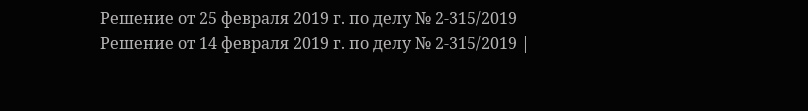Решение от 25 февраля 2019 г. по делу № 2-315/2019 Решение от 14 февраля 2019 г. по делу № 2-315/2019 |